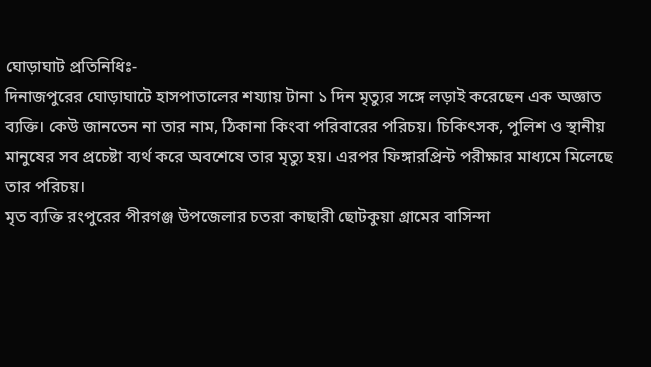ঘোড়াঘাট প্রতিনিধিঃ-
দিনাজপুরের ঘোড়াঘাটে হাসপাতালের শয্যায় টানা ১ দিন মৃত্যুর সঙ্গে লড়াই করেছেন এক অজ্ঞাত ব্যক্তি। কেউ জানতেন না তার নাম, ঠিকানা কিংবা পরিবারের পরিচয়। চিকিৎসক, পুলিশ ও স্থানীয় মানুষের সব প্রচেষ্টা ব্যর্থ করে অবশেষে তার মৃত্যু হয়। এরপর ফিঙ্গারপ্রিন্ট পরীক্ষার মাধ্যমে মিলেছে তার পরিচয়।
মৃত ব্যক্তি রংপুরের পীরগঞ্জ উপজেলার চতরা কাছারী ছোটকুয়া গ্রামের বাসিন্দা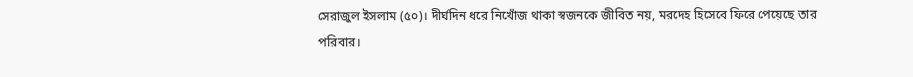সেরাজুল ইসলাম (৫০)। দীর্ঘদিন ধরে নিখোঁজ থাকা স্বজনকে জীবিত নয়, মরদেহ হিসেবে ফিরে পেয়েছে তার পরিবার।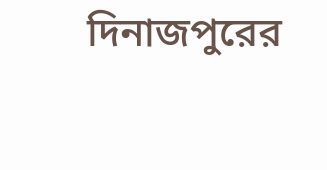দিনাজপুরের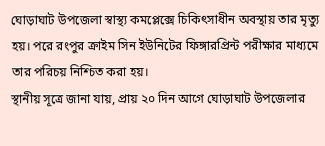ঘোড়াঘাট উপজেলা স্বাস্থ্য কমপ্লেক্সে চিকিৎসাধীন অবস্থায় তার মৃত্যু হয়। পরে রংপুর ক্রাইম সিন ইউনিটের ফিঙ্গারপ্রিন্ট পরীক্ষার মাধ্যমে তার পরিচয় নিশ্চিত করা হয়।
স্থানীয় সূত্রে জানা যায়, প্রায় ২০ দিন আগে ঘোড়াঘাট উপজেলার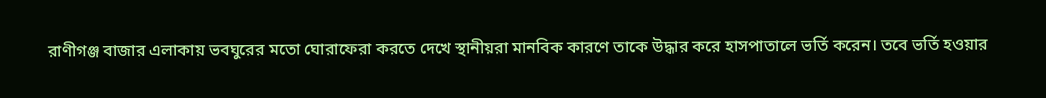রাণীগঞ্জ বাজার এলাকায় ভবঘুরের মতো ঘোরাফেরা করতে দেখে স্থানীয়রা মানবিক কারণে তাকে উদ্ধার করে হাসপাতালে ভর্তি করেন। তবে ভর্তি হওয়ার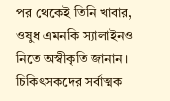পর থেকেই তিনি খাবার, ওষুধ এমনকি স্যালাইনও নিতে অস্বীকৃতি জানান। চিকিৎসকদের সর্বাত্মক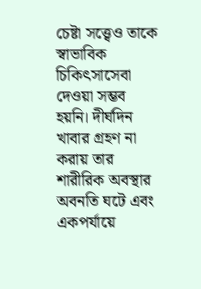চেষ্টা সত্ত্বেও তাকে স্বাভাবিক চিকিৎসাসেবা দেওয়া সম্ভব হয়নি। দীর্ঘদিন খাবার গ্রহণ না করায় তার শারীরিক অবস্থার অবনতি ঘটে এবং একপর্যায়ে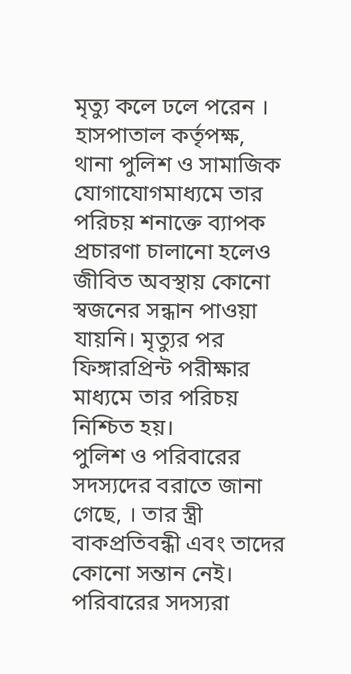মৃত্যু কলে ঢলে পরেন ।
হাসপাতাল কর্তৃপক্ষ, থানা পুলিশ ও সামাজিক যোগাযোগমাধ্যমে তার পরিচয় শনাক্তে ব্যাপক প্রচারণা চালানো হলেও জীবিত অবস্থায় কোনো স্বজনের সন্ধান পাওয়া যায়নি। মৃত্যুর পর ফিঙ্গারপ্রিন্ট পরীক্ষার মাধ্যমে তার পরিচয় নিশ্চিত হয়।
পুলিশ ও পরিবারের সদস্যদের বরাতে জানা গেছে, । তার স্ত্রী বাকপ্রতিবন্ধী এবং তাদের কোনো সন্তান নেই। পরিবারের সদস্যরা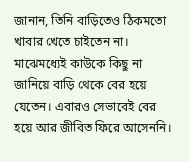জানান, তিনি বাড়িতেও ঠিকমতো খাবার খেতে চাইতেন না। মাঝেমধ্যেই কাউকে কিছু না জানিয়ে বাড়ি থেকে বের হয়ে যেতেন। এবারও সেভাবেই বের হয়ে আর জীবিত ফিরে আসেননি।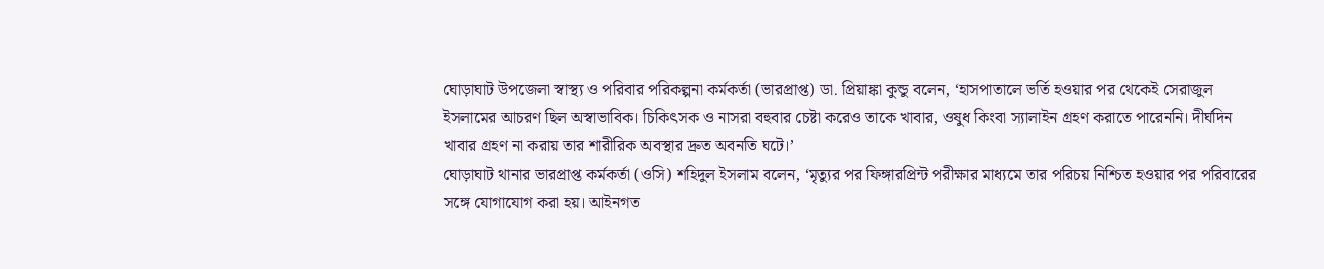ঘোড়াঘাট উপজেলা স্বাস্থ্য ও পরিবার পরিকল্পনা কর্মকর্তা (ভারপ্রাপ্ত) ডা. প্রিয়াঙ্কা কুন্ডু বলেন, ‘হাসপাতালে ভর্তি হওয়ার পর থেকেই সেরাজুল ইসলামের আচরণ ছিল অস্বাভাবিক। চিকিৎসক ও নাসরা বহুবার চেষ্টা করেও তাকে খাবার, ওষুধ কিংবা স্যালাইন গ্রহণ করাতে পারেননি। দীর্ঘদিন খাবার গ্রহণ না করায় তার শারীরিক অবস্থার দ্রুত অবনতি ঘটে।’
ঘোড়াঘাট থানার ভারপ্রাপ্ত কর্মকর্তা (ওসি) শহিদুল ইসলাম বলেন, ‘মৃত্যুর পর ফিঙ্গারপ্রিন্ট পরীক্ষার মাধ্যমে তার পরিচয় নিশ্চিত হওয়ার পর পরিবারের সঙ্গে যোগাযোগ করা হয়। আইনগত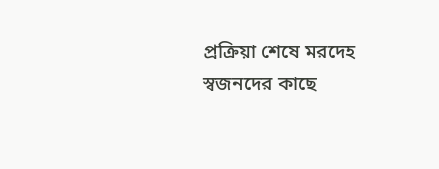প্রক্রিয়া শেষে মরদেহ স্বজনদের কাছে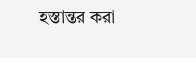হস্তান্তর করা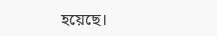হয়েছে।